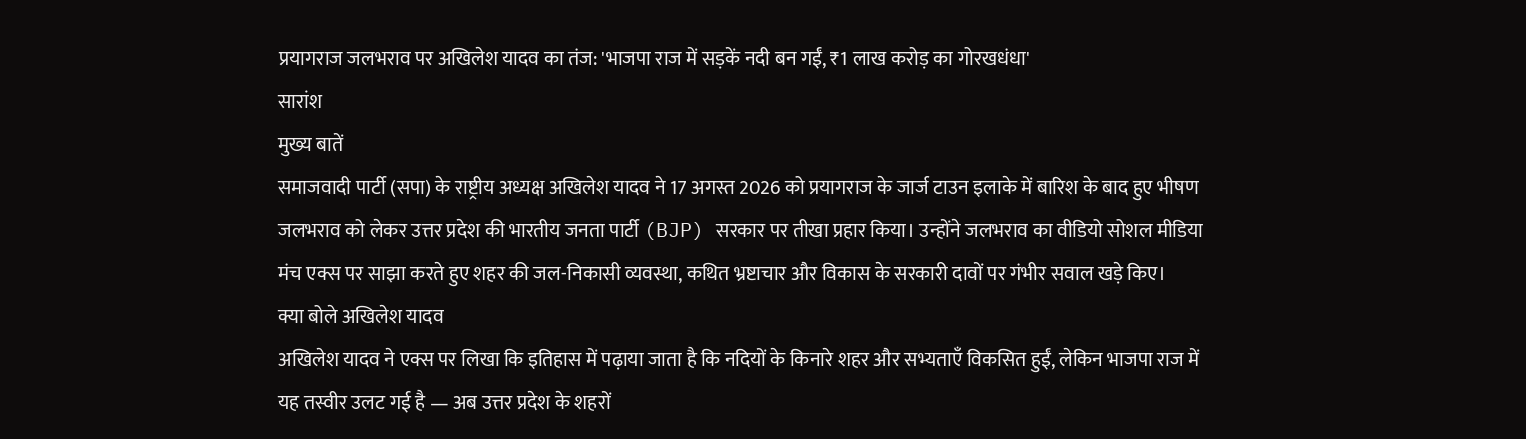प्रयागराज जलभराव पर अखिलेश यादव का तंज: 'भाजपा राज में सड़कें नदी बन गईं, ₹1 लाख करोड़ का गोरखधंधा'
सारांश
मुख्य बातें
समाजवादी पार्टी (सपा) के राष्ट्रीय अध्यक्ष अखिलेश यादव ने 17 अगस्त 2026 को प्रयागराज के जार्ज टाउन इलाके में बारिश के बाद हुए भीषण जलभराव को लेकर उत्तर प्रदेश की भारतीय जनता पार्टी (BJP) सरकार पर तीखा प्रहार किया। उन्होंने जलभराव का वीडियो सोशल मीडिया मंच एक्स पर साझा करते हुए शहर की जल-निकासी व्यवस्था, कथित भ्रष्टाचार और विकास के सरकारी दावों पर गंभीर सवाल खड़े किए।
क्या बोले अखिलेश यादव
अखिलेश यादव ने एक्स पर लिखा कि इतिहास में पढ़ाया जाता है कि नदियों के किनारे शहर और सभ्यताएँ विकसित हुईं, लेकिन भाजपा राज में यह तस्वीर उलट गई है — अब उत्तर प्रदेश के शहरों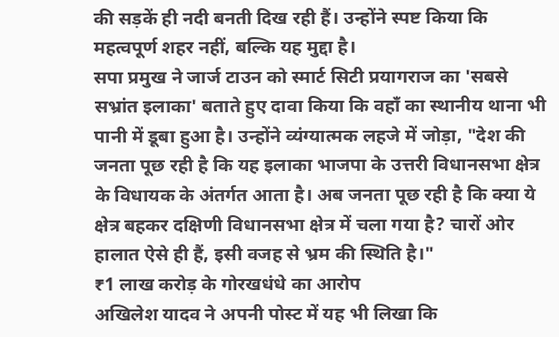की सड़कें ही नदी बनती दिख रही हैं। उन्होंने स्पष्ट किया कि महत्वपूर्ण शहर नहीं, बल्कि यह मुद्दा है।
सपा प्रमुख ने जार्ज टाउन को स्मार्ट सिटी प्रयागराज का 'सबसे सभ्रांत इलाका' बताते हुए दावा किया कि वहाँ का स्थानीय थाना भी पानी में डूबा हुआ है। उन्होंने व्यंग्यात्मक लहजे में जोड़ा, "देश की जनता पूछ रही है कि यह इलाका भाजपा के उत्तरी विधानसभा क्षेत्र के विधायक के अंतर्गत आता है। अब जनता पूछ रही है कि क्या ये क्षेत्र बहकर दक्षिणी विधानसभा क्षेत्र में चला गया है? चारों ओर हालात ऐसे ही हैं, इसी वजह से भ्रम की स्थिति है।"
₹1 लाख करोड़ के गोरखधंधे का आरोप
अखिलेश यादव ने अपनी पोस्ट में यह भी लिखा कि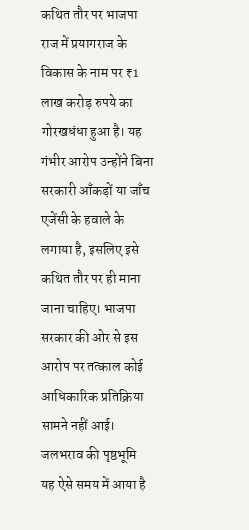कथित तौर पर भाजपा राज में प्रयागराज के विकास के नाम पर ₹1 लाख करोड़ रुपये का गोरखधंधा हुआ है। यह गंभीर आरोप उन्होंने बिना सरकारी आँकड़ों या जाँच एजेंसी के हवाले के लगाया है, इसलिए इसे कथित तौर पर ही माना जाना चाहिए। भाजपा सरकार की ओर से इस आरोप पर तत्काल कोई आधिकारिक प्रतिक्रिया सामने नहीं आई।
जलभराव की पृष्ठभूमि
यह ऐसे समय में आया है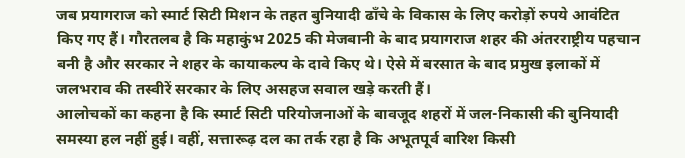जब प्रयागराज को स्मार्ट सिटी मिशन के तहत बुनियादी ढाँचे के विकास के लिए करोड़ों रुपये आवंटित किए गए हैं। गौरतलब है कि महाकुंभ 2025 की मेजबानी के बाद प्रयागराज शहर की अंतरराष्ट्रीय पहचान बनी है और सरकार ने शहर के कायाकल्प के दावे किए थे। ऐसे में बरसात के बाद प्रमुख इलाकों में जलभराव की तस्वीरें सरकार के लिए असहज सवाल खड़े करती हैं।
आलोचकों का कहना है कि स्मार्ट सिटी परियोजनाओं के बावजूद शहरों में जल-निकासी की बुनियादी समस्या हल नहीं हुई। वहीं, सत्तारूढ़ दल का तर्क रहा है कि अभूतपूर्व बारिश किसी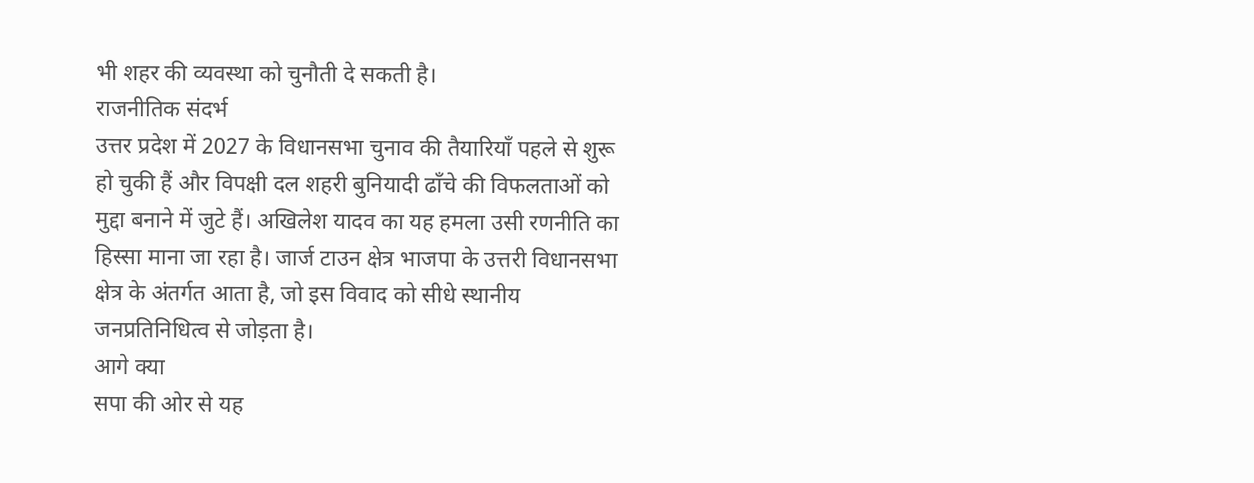भी शहर की व्यवस्था को चुनौती दे सकती है।
राजनीतिक संदर्भ
उत्तर प्रदेश में 2027 के विधानसभा चुनाव की तैयारियाँ पहले से शुरू हो चुकी हैं और विपक्षी दल शहरी बुनियादी ढाँचे की विफलताओं को मुद्दा बनाने में जुटे हैं। अखिलेश यादव का यह हमला उसी रणनीति का हिस्सा माना जा रहा है। जार्ज टाउन क्षेत्र भाजपा के उत्तरी विधानसभा क्षेत्र के अंतर्गत आता है, जो इस विवाद को सीधे स्थानीय जनप्रतिनिधित्व से जोड़ता है।
आगे क्या
सपा की ओर से यह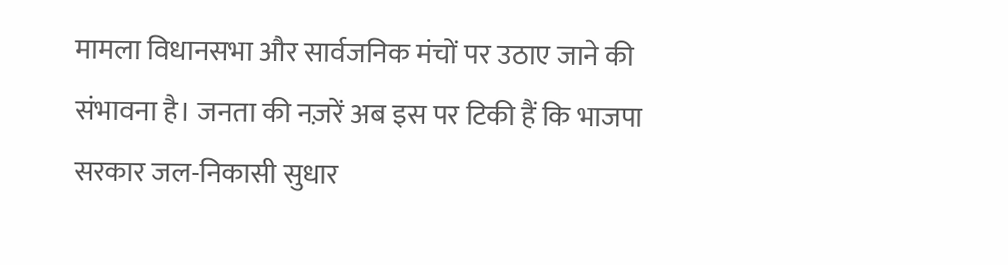मामला विधानसभा और सार्वजनिक मंचों पर उठाए जाने की संभावना है। जनता की नज़रें अब इस पर टिकी हैं कि भाजपा सरकार जल-निकासी सुधार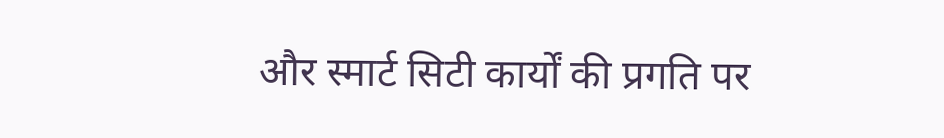और स्मार्ट सिटी कार्यों की प्रगति पर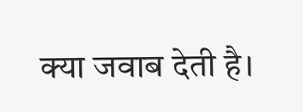क्या जवाब देती है।